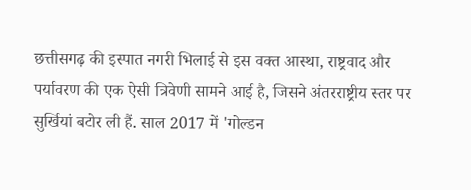छत्तीसगढ़ की इस्पात नगरी भिलाई से इस वक्त आस्था, राष्ट्रवाद और पर्यावरण की एक ऐसी त्रिवेणी सामने आई है, जिसने अंतरराष्ट्रीय स्तर पर सुर्खियां बटोर ली हैं. साल 2017 में 'गोल्डन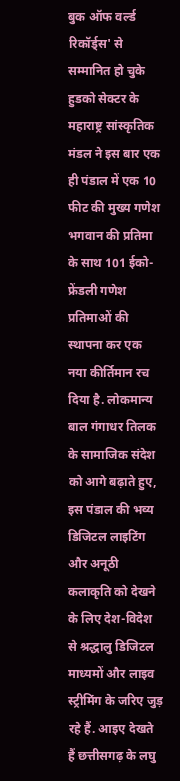बुक ऑफ वर्ल्ड रिकॉर्ड्स' से सम्मानित हो चुके हुडको सेक्टर के महाराष्ट्र सांस्कृतिक मंडल ने इस बार एक ही पंडाल में एक 10 फीट की मुख्य गणेश भगवान की प्रतिमा के साथ 101 ईको-फ्रेंडली गणेश प्रतिमाओं की स्थापना कर एक नया कीर्तिमान रच दिया है. लोकमान्य बाल गंगाधर तिलक के सामाजिक संदेश को आगे बढ़ाते हुए, इस पंडाल की भव्य डिजिटल लाइटिंग और अनूठी कलाकृति को देखने के लिए देश-विदेश से श्रद्धालु डिजिटल माध्यमों और लाइव स्ट्रीमिंग के जरिए जुड़ रहे हैं. आइए देखते हैं छत्तीसगढ़ के लघु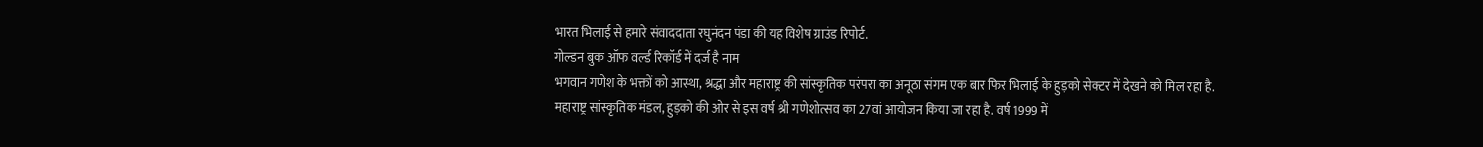भारत भिलाई से हमारे संवाददाता रघुनंदन पंडा की यह विशेष ग्राउंड रिपोर्ट.
गोल्डन बुक ऑफ वर्ल्ड रिकॉर्ड में दर्ज है नाम
भगवान गणेश के भक्तों को आस्था, श्रद्धा और महाराष्ट्र की सांस्कृतिक परंपरा का अनूठा संगम एक बार फिर भिलाई के हुड़को सेक्टर में देखने को मिल रहा है. महाराष्ट्र सांस्कृतिक मंडल, हुड़को की ओर से इस वर्ष श्री गणेशोत्सव का 27वां आयोजन किया जा रहा है. वर्ष 1999 में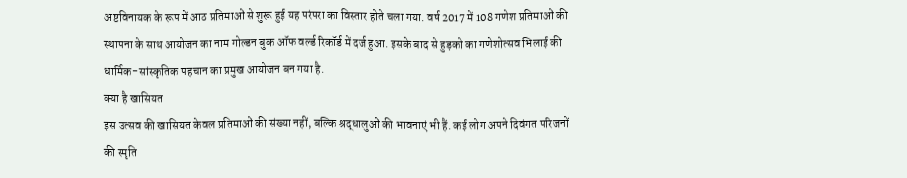अष्टविनायक के रूप में आठ प्रतिमाओं से शुरू हुई यह परंपरा का विस्तार होते चला गया. वर्ष 2017 में 108 गणेश प्रतिमाओं की स्थापना के साथ आयोजन का नाम गोल्डन बुक ऑफ वर्ल्ड रिकॉर्ड में दर्ज हुआ. इसके बाद से हुड़को का गणेशोत्सव भिलाई की धार्मिक-सांस्कृतिक पहचान का प्रमुख आयोजन बन गया है.
क्या है खासियत
इस उत्सव की खासियत केवल प्रतिमाओं की संख्या नहीं, बल्कि श्रद्धालुओं की भावनाएं भी हैं. कई लोग अपने दिवंगत परिजनों की स्मृति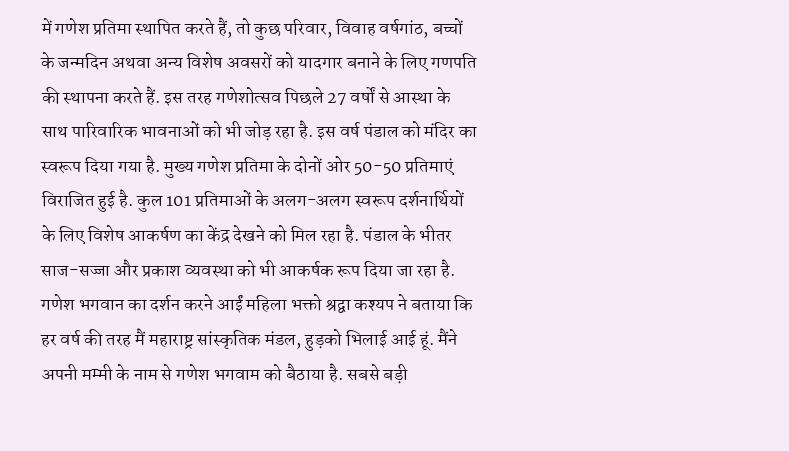में गणेश प्रतिमा स्थापित करते हैं, तो कुछ परिवार, विवाह वर्षगांठ, बच्चों के जन्मदिन अथवा अन्य विशेष अवसरों को यादगार बनाने के लिए गणपति की स्थापना करते हैं. इस तरह गणेशोत्सव पिछले 27 वर्षों से आस्था के साथ पारिवारिक भावनाओं को भी जोड़ रहा है. इस वर्ष पंडाल को मंदिर का स्वरूप दिया गया है. मुख्य गणेश प्रतिमा के दोनों ओर 50-50 प्रतिमाएं विराजित हुई है. कुल 101 प्रतिमाओं के अलग-अलग स्वरूप दर्शनार्थियों के लिए विशेष आकर्षण का केंद्र देखने को मिल रहा है. पंडाल के भीतर साज-सज्जा और प्रकाश व्यवस्था को भी आकर्षक रूप दिया जा रहा है. गणेश भगवान का दर्शन करने आईं महिला भक्तो श्रद्वा कश्यप ने बताया कि हर वर्ष की तरह मैं महाराष्ट्र सांस्कृतिक मंडल, हुड़को भिलाई आई हूं. मैंने अपनी मम्मी के नाम से गणेश भगवाम को बैठाया है. सबसे बड़ी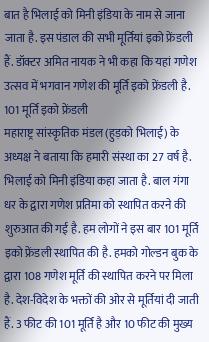बात है भिलाई को मिनी इंडिया के नाम से जाना जाता है. इस पंडाल की सभी मूर्तियां इको फ्रेंडली हैं. डॉक्टर अमित नायक ने भी कहा कि यहां गणेश उत्सव में भगवान गणेश की मूर्ति इको फ्रेंडली है.
101 मूर्ति इको फ्रेंडली
महाराष्ट्र सांस्कृतिक मंडल (हुड़को भिलाई) के अध्यक्ष ने बताया कि हमारी संस्था का 27 वर्ष है. भिलाई को मिनी इंडिया कहा जाता है. बाल गंगा धर के द्वारा गणेश प्रतिमा को स्थापित करने की शुरुआत की गई है. हम लोगों ने इस बार 101 मूर्ति इको फ्रेंडली स्थापित की है. हमको गोल्डन बुक के द्वारा 108 गणेश मूर्ति की स्थापित करने पर मिला है. देश-विदेश के भक्तों की ओर से मूर्तियां दी जाती हैं. 3 फीट की 101 मूर्ति है और 10 फीट की मुख्य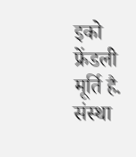इको फ्रेंडली मूर्ति है. संस्था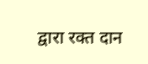द्वारा रक्त दान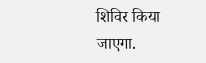शिविर किया जाएगा.